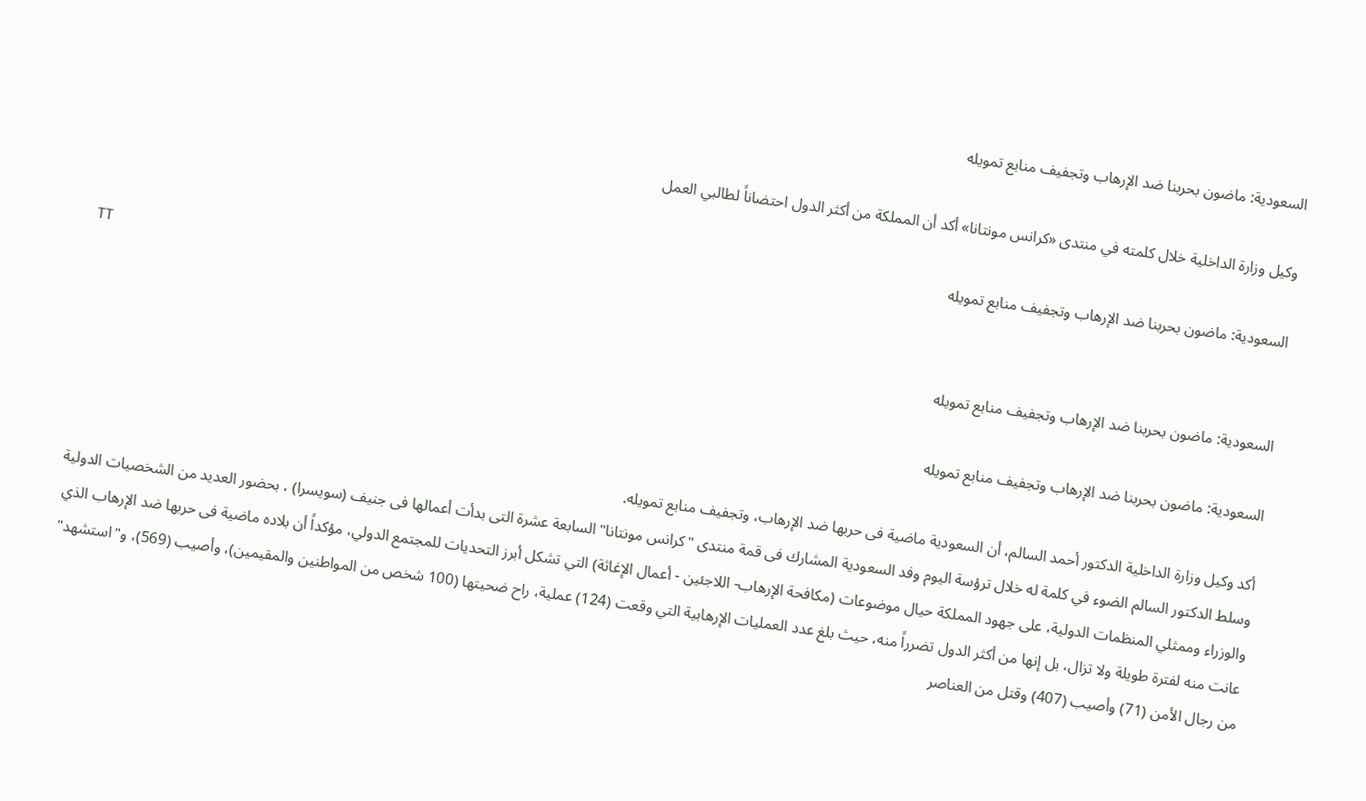السعودية: ماضون بحربنا ضد الإرهاب وتجفيف منابع تمويله

وكيل وزارة الداخلية خلال كلمته في منتدى «كرانس مونتانا» أكد أن المملكة من أكثر الدول احتضاناً لطالبي العمل

السعودية: ماضون بحربنا ضد الإرهاب وتجفيف منابع تمويله
TT

السعودية: ماضون بحربنا ضد الإرهاب وتجفيف منابع تمويله

السعودية: ماضون بحربنا ضد الإرهاب وتجفيف منابع تمويله

أكد وكيل وزارة الداخلية الدكتور أحمد السالم، أن السعودية ماضية فى حربها ضد الإرهاب، وتجفيف منابع تمويله.
وسلط الدكتور السالم الضوء في كلمة له خلال ترؤسة اليوم وفد السعودية المشارك فى قمة منتدى "كرانس مونتانا" السابعة عشرة التى بدأت أعمالها فى جنيف (سويسرا) ، بحضور العديد من الشخصيات الدولية والوزراء وممثلي المنظمات الدولية، على جهود المملكة حيال موضوعات (مكافحة الإرهاب- اللاجئين - أعمال الإغاثة) التي تشكل أبرز التحديات للمجتمع الدولي، مؤكداً أن بلاده ماضية فى حربها ضد الإرهاب الذي عانت منه لفترة طويلة ولا تزال، بل إنها من أكثر الدول تضرراً منه، حيث بلغ عدد العمليات الإرهابية التي وقعت (124) عملية، راح ضحيتها (100 شخص من المواطنين والمقيمين)، وأصيب (569)، و"استشهد" من رجال الأمن (71) وأصيب (407) وقتل من العناصر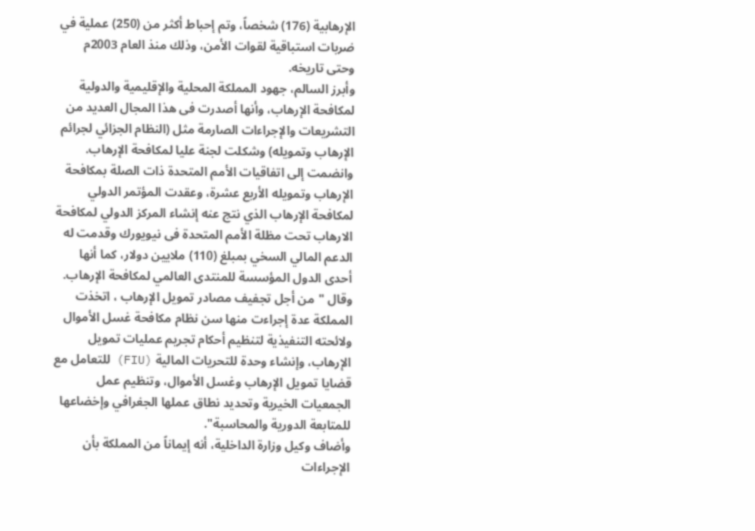الإرهابية (176) شخصاً، وتم إحباط أكثر من (250) عملية في ضربات استباقية لقوات الأمن، وذلك منذ العام 2003م وحتى تاريخه.
وأبرز السالم، جهود المملكة المحلية والإقليمية والدولية لمكافحة الإرهاب، وأنها أصدرت فى هذا المجال العديد من التشريعات والإجراءات الصارمة مثل (النظام الجزائي لجرائم الإرهاب وتمويله) وشكلت لجنة عليا لمكافحة الإرهاب.
وانضمت إلى اتفاقيات الأمم المتحدة ذات الصلة بمكافحة الإرهاب وتمويله الأربع عشرة، وعقدت المؤتمر الدولي لمكافحة الإرهاب الذي نتج عنه إنشاء المركز الدولي لمكافحة الارهاب تحت مظلة الأمم المتحدة فى نيويورك وقدمت له الدعم المالي السخي بمبلغ (110) ملايين دولار، كما أنها أحدى الدول المؤسسة للمنتدى العالمي لمكافحة الإرهاب. وقال "من أجل تجفيف مصادر تمويل الإرهاب ، اتخذت المملكة عدة إجراءت منها سن نظام مكافحة غسل الأموال ولائحته التنفيذية لتنظيم أحكام تجريم عمليات تمويل الإرهاب، وإنشاء وحدة للتحريات المالية (FIU) للتعامل مع قضايا تمويل الإرهاب وغسل الأموال، وتنظيم عمل الجمعيات الخيرية وتحديد نطاق عملها الجغرافي وإخضاعها للمتابعة الدورية والمحاسبة".
وأضاف وكيل وزارة الداخلية، أنه إيماناً من المملكة بأن الإجراءات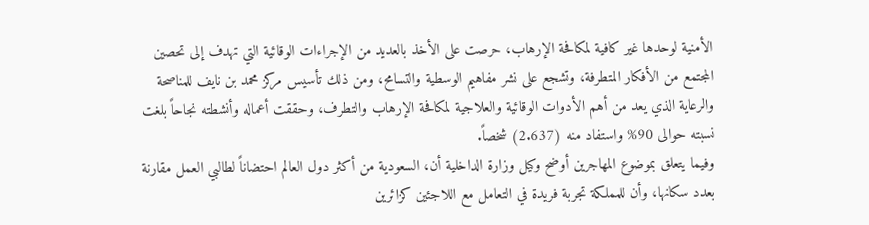الأمنية لوحدها غير كافية لمكافحة الإرهاب، حرصت على الأخذ بالعديد من الإجراءات الوقائية التي تهدف إلى تحصين المجتمع من الأفكار المتطرفة، وتشجع على نشر مفاهيم الوسطية والتسامح، ومن ذلك تأسيس مركز محمد بن نايف للمناصحة والرعاية الذي يعد من أهم الأدوات الوقائية والعلاجية لمكافحة الإرهاب والتطرف، وحققت أعماله وأنشطته نجاحاً بلغت نسبته حوالى 90% واستفاد منه (2.637) شخصاً.
وفيما يتعلق بموضوع المهاجرين أوضح وكيل وزارة الداخلية أن، السعودية من أكثر دول العالم احتضاناً لطالبي العمل مقارنة بعدد سكانها، وأن للمملكة تجربة فريدة في التعامل مع اللاجئين كزائرين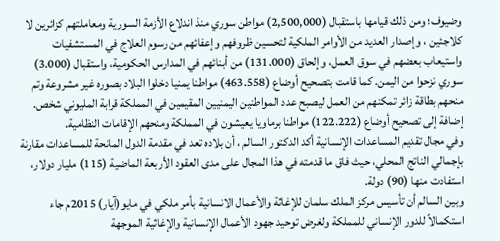وضيوف؛ ومن ذلك قيامها باستقبال (2,500,000) مواطن سوري منذ اندلاع الأزمة السورية ومعاملتهم كزائرين لا كلاجئين ، وإصدار العديد من الأوامر الملكية لتحسين ظروفهم وإعفائهم من رسوم العلاج في المستشفيات واستيعاب بعضهم في سوق العمل، وإلحاق (131.000) من أبنائهم في المدارس الحكومية، واستقبال (3.000) سوري نزحوا من اليمن. كما قامت بتصحيح أوضاع (463.558) مواطنا يمنيا دخلوا البلاد بصوره غير مشروعة وتم منحهم بطاقة زائر تمكنهم من العمل ليصبح عدد المواطنين اليمنيين المقيمين في المملكة قرابة المليوني شخص. إضافة إلى تصحيح أوضاع (122.222) مواطنا برماويا يعيشون في المملكة ومنحهم الإقامات النظامية.
وفي مجال تقديم المساعدات الإنسانية أكد الدكتور السالم ، أن بلاده تعد في مقدمة الدول المانحة للمساعدات مقارنة بإجمالي الناتج المحلي، حيث فاق ما قدمته في هذا المجال على مدى العقود الأربعة الماضية (115) مليار دولار، استفادت منها (90) دولة.
وبين السالم أن تأسيس مركز الملك سلمان للإغاثة والأعمال الانسانية بأمر ملكي في مايو(آيار) 2015م جاء استكمالاً للدور الإنساني للمملكة ولغرض توحيد جهود الأعمال الإنسانية والإغاثية الموجهة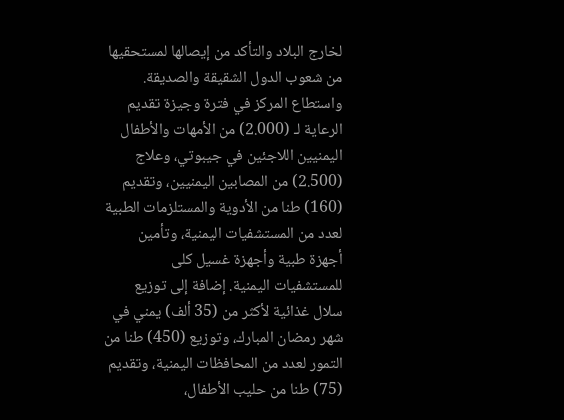لخارج البلاد والتأكد من إيصالها لمستحقيها من شعوب الدول الشقيقة والصديقة.
واستطاع المركز في فترة وجيزة تقديم الرعاية لـ (2.000) من الأمهات والأطفال اليمنيين اللاجئين في جيبوتي، وعلاج (2.500) من المصابين اليمنيين، وتقديم (160) طنا من الأدوية والمستلزمات الطبية لعدد من المستشفيات اليمنية، وتأمين أجهزة طبية وأجهزة غسيل كلى للمستشفيات اليمنية. إضافة إلى توزيع سلال غذائية لأكثر من (35 ألف) يمني في شهر رمضان المبارك، وتوزيع (450) طنا من التمور لعدد من المحافظات اليمنية، وتقديم (75) طنا من حليب الأطفال،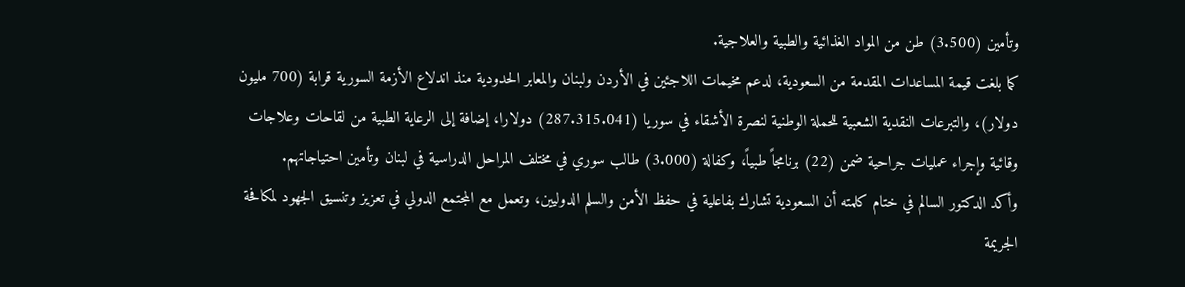وتأمين (3.500) طن من المواد الغذائية والطبية والعلاجية.
كما بلغت قيمة المساعدات المقدمة من السعودية، لدعم مخيمات اللاجئين في الأردن ولبنان والمعابر الحدودية منذ اندلاع الأزمة السورية قرابة (700 مليون دولار)، والتبرعات النقدية الشعبية للحملة الوطنية لنصرة الأشقاء في سوريا (287.315.041) دولارا، إضافة إلى الرعاية الطبية من لقاحات وعلاجات وقائية وإجراء عمليات جراحية ضمن (22) برنامجاً طبياً، وكفالة (3.000) طالب سوري في مختلف المراحل الدراسية في لبنان وتأمين احتياجاتهم.
وأكد الدكتور السالم في ختام كلمته أن السعودية تشارك بفاعلية في حفظ الأمن والسلم الدوليين، وتعمل مع المجتمع الدولي في تعزيز وتنسيق الجهود لمكافحة الجريمة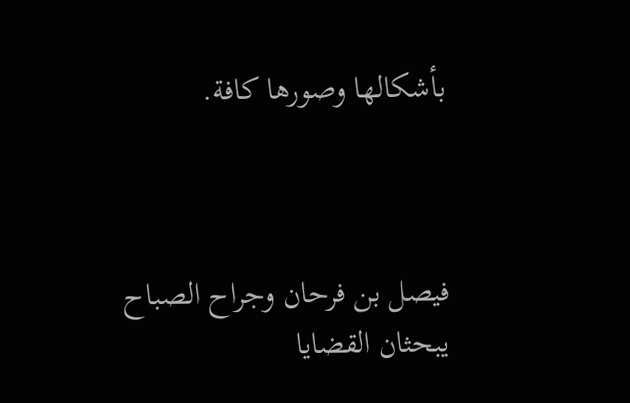بأشكالها وصورها كافة.



فيصل بن فرحان وجراح الصباح يبحثان القضايا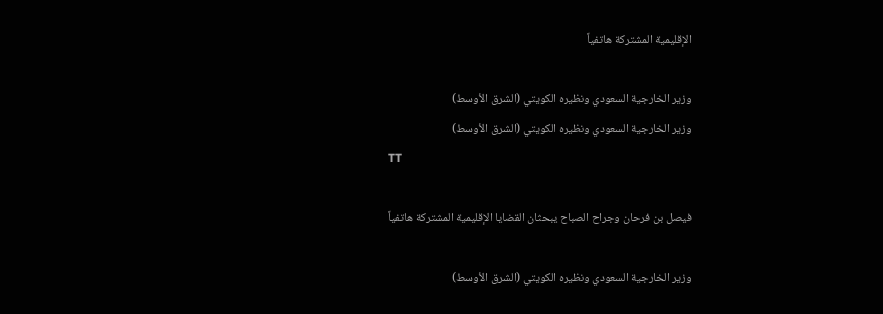الإقليمية المشتركة هاتفياً

وزير الخارجية السعودي ونظيره الكويتي (الشرق الأوسط)
وزير الخارجية السعودي ونظيره الكويتي (الشرق الأوسط)
TT

فيصل بن فرحان وجراح الصباح يبحثان القضايا الإقليمية المشتركة هاتفياً

وزير الخارجية السعودي ونظيره الكويتي (الشرق الأوسط)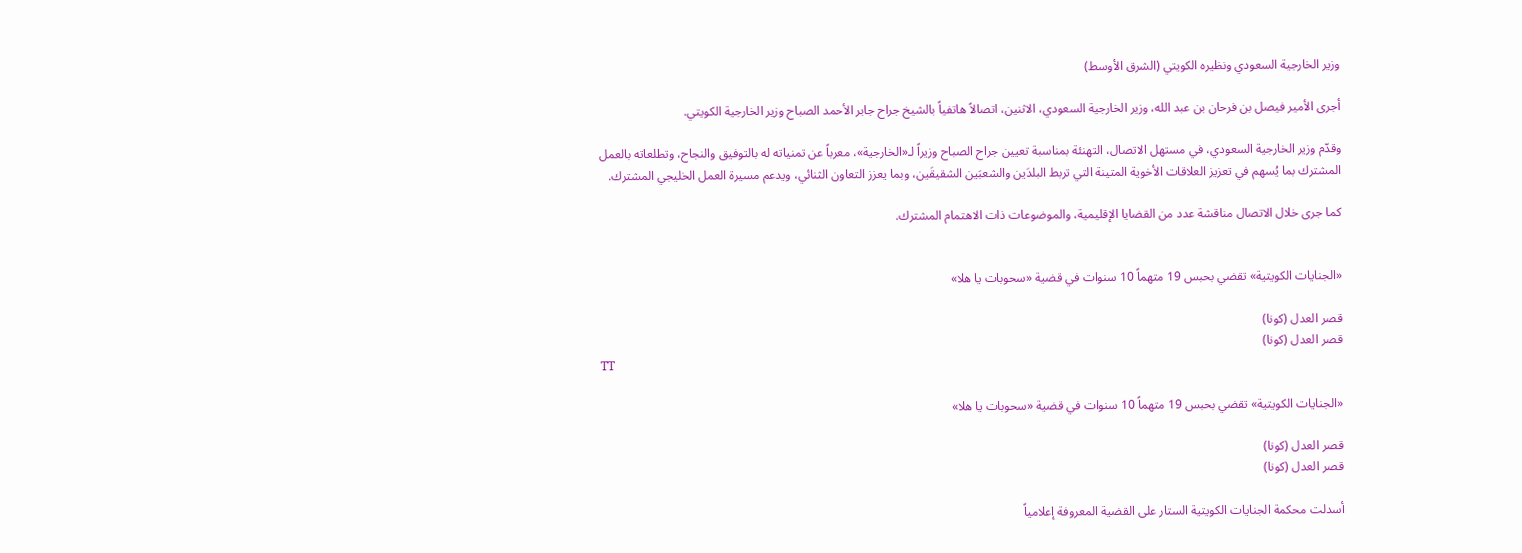وزير الخارجية السعودي ونظيره الكويتي (الشرق الأوسط)

أجرى الأمير فيصل بن فرحان بن عبد الله، وزير الخارجية السعودي، الاثنين، اتصالاً هاتفياً بالشيخ جراح جابر الأحمد الصباح وزير الخارجية الكويتي.

وقدّم وزير الخارجية السعودي، في مستهل الاتصال، التهنئة بمناسبة تعيين جراح الصباح وزيراً لـ«الخارجية»، معرباً عن تمنياته له بالتوفيق والنجاح، وتطلعاته بالعمل المشترك بما يُسهم في تعزيز العلاقات الأخوية المتينة التي تربط البلدَين والشعبَين الشقيقَين، وبما يعزز التعاون الثنائي، ويدعم مسيرة العمل الخليجي المشترك.

كما جرى خلال الاتصال مناقشة عدد من القضايا الإقليمية، والموضوعات ذات الاهتمام المشترك.


«الجنايات الكويتية» تقضي بحبس 19 متهماً 10 سنوات في قضية «سحوبات يا هلا»

قصر العدل (كونا)
قصر العدل (كونا)
TT

«الجنايات الكويتية» تقضي بحبس 19 متهماً 10 سنوات في قضية «سحوبات يا هلا»

قصر العدل (كونا)
قصر العدل (كونا)

أسدلت محكمة الجنايات الكويتية الستار على القضية المعروفة إعلامياً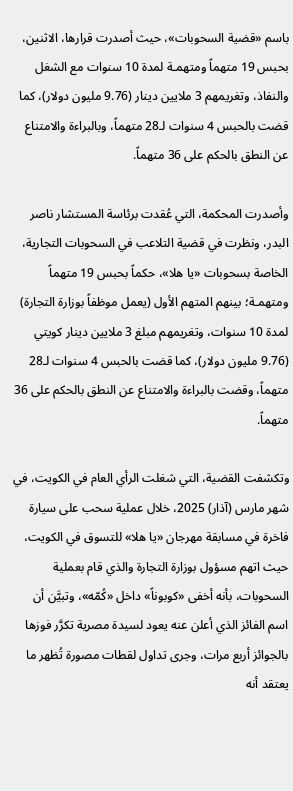باسم «قضية السحوبات»، حيث أصدرت قرارها، الاثنين، بحبس 19 متهماً ومتهمـة لمدة 10 سنوات مع الشغل والنفاذ، وتغريمهم 3 ملايين دينار (9.76 مليون دولار)، كما قضت بالحبس 4 سنوات لـ28 متهماً، وبالبراءة والامتناع عن النطق بالحكم على 36 متهماً.

وأصدرت المحكمة، التي عُقدت برئاسة المستشار ناصر البدر، ونظرت في قضية التلاعب في السحوبات التجارية، الخاصة بسحوبات «يا هلا»، حكماً بحبس 19 متهماً ومتهمـة؛ بينهم المتهم الأول (يعمل موظفاً بوزارة التجارة) لمدة 10 سنوات، وتغريمهم مبلغ 3 ملايين دينار كويتي (9.76 مليون دولار)، كما قضت بالحبس 4 سنوات لـ28 متهماً، وقضت بالبراءة والامتناع عن النطق بالحكم على 36 متهماً.

وتكشفت القضية، التي شغلت الرأي العام في الكويت، في شهر مارس (آذار) 2025، خلال عملية سحب على سيارة فاخرة في مسابقة مهرجان «يا هلا» للتسوق في الكويت، حيث اتهم مسؤول بوزارة التجارة والذي قام بعملية السحوبات، بأنه أخفى «كوبوناً» داخل «كُمّه»، وتبيَّن أن اسم الفائز الذي أعلن عنه يعود لسيدة مصرية تكرَّر فوزها بالجوائز أربع مرات، وجرى تداول لقطات مصورة تُظهر ما يعتقد أنه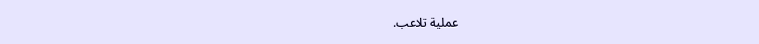عملية تلاعب.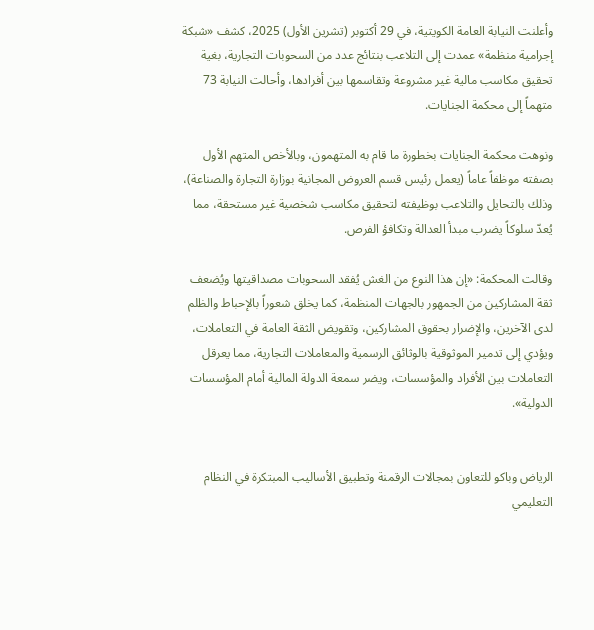وأعلنت النيابة العامة الكويتية، في 29 أكتوبر (تشرين الأول) 2025، كشف «شبكة إجرامية منظمة» عمدت إلى التلاعب بنتائج عدد من السحوبات التجارية، بغية تحقيق مكاسب مالية غير مشروعة وتقاسمها بين أفرادها، وأحالت النيابة 73 متهماً إلى محكمة الجنايات.

ونوهت محكمة الجنايات بخطورة ما قام به المتهمون، وبالأخص المتهم الأول بصفته موظفاً عاماً (يعمل رئيس قسم العروض المجانية بوزارة التجارة والصناعة)، وذلك بالتحايل والتلاعب بوظيفته لتحقيق مكاسب شخصية غير مستحقة، مما يُعدّ سلوكاً يضرب مبدأ العدالة وتكافؤ الفرص.

وقالت المحكمة: «إن هذا النوع من الغش يُفقد السحوبات مصداقيتها ويُضعف ثقة المشاركين من الجمهور بالجهات المنظمة، كما يخلق شعوراً بالإحباط والظلم لدى الآخرين، والإضرار بحقوق المشاركين، وتقويض الثقة العامة في التعاملات، ويؤدي إلى تدمير الموثوقية بالوثائق الرسمية والمعاملات التجارية، مما يعرقل التعاملات بين الأفراد والمؤسسات، ويضر سمعة الدولة المالية أمام المؤسسات الدولية».


الرياض وباكو للتعاون بمجالات الرقمنة وتطبيق الأساليب المبتكرة في النظام التعليمي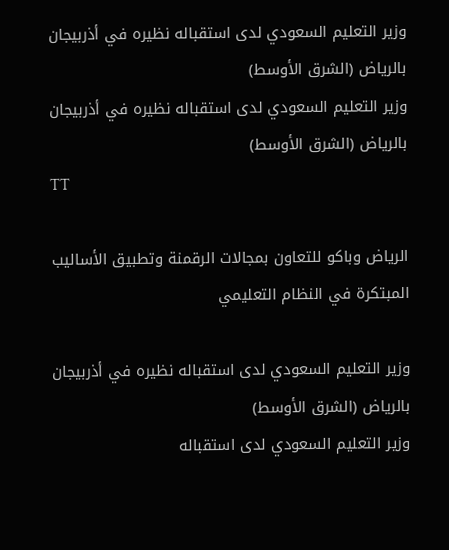وزير التعليم السعودي لدى استقباله نظيره في أذربيجان بالرياض (الشرق الأوسط)
وزير التعليم السعودي لدى استقباله نظيره في أذربيجان بالرياض (الشرق الأوسط)
TT

الرياض وباكو للتعاون بمجالات الرقمنة وتطبيق الأساليب المبتكرة في النظام التعليمي

وزير التعليم السعودي لدى استقباله نظيره في أذربيجان بالرياض (الشرق الأوسط)
وزير التعليم السعودي لدى استقباله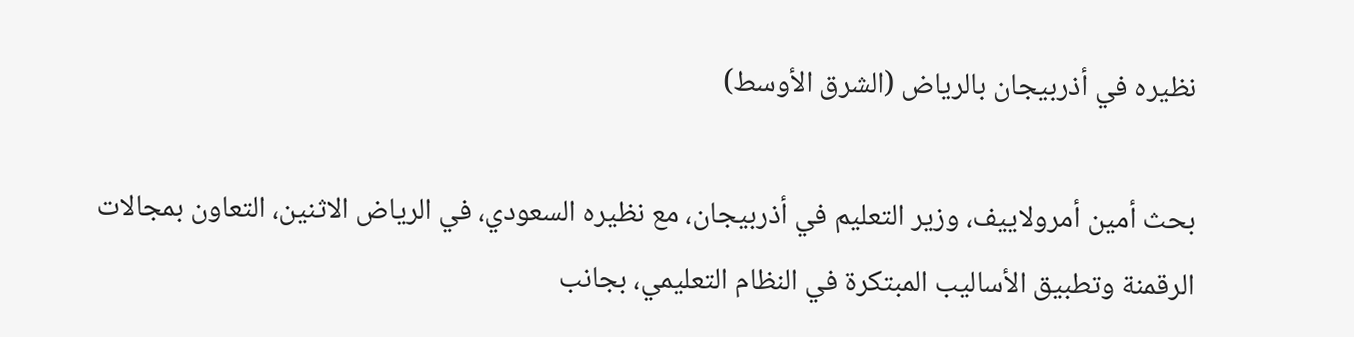نظيره في أذربيجان بالرياض (الشرق الأوسط)

بحث أمين أمرولاييف، وزير التعليم في أذربيجان، مع نظيره السعودي، في الرياض الاثنين، التعاون بمجالات الرقمنة وتطبيق الأساليب المبتكرة في النظام التعليمي، بجانب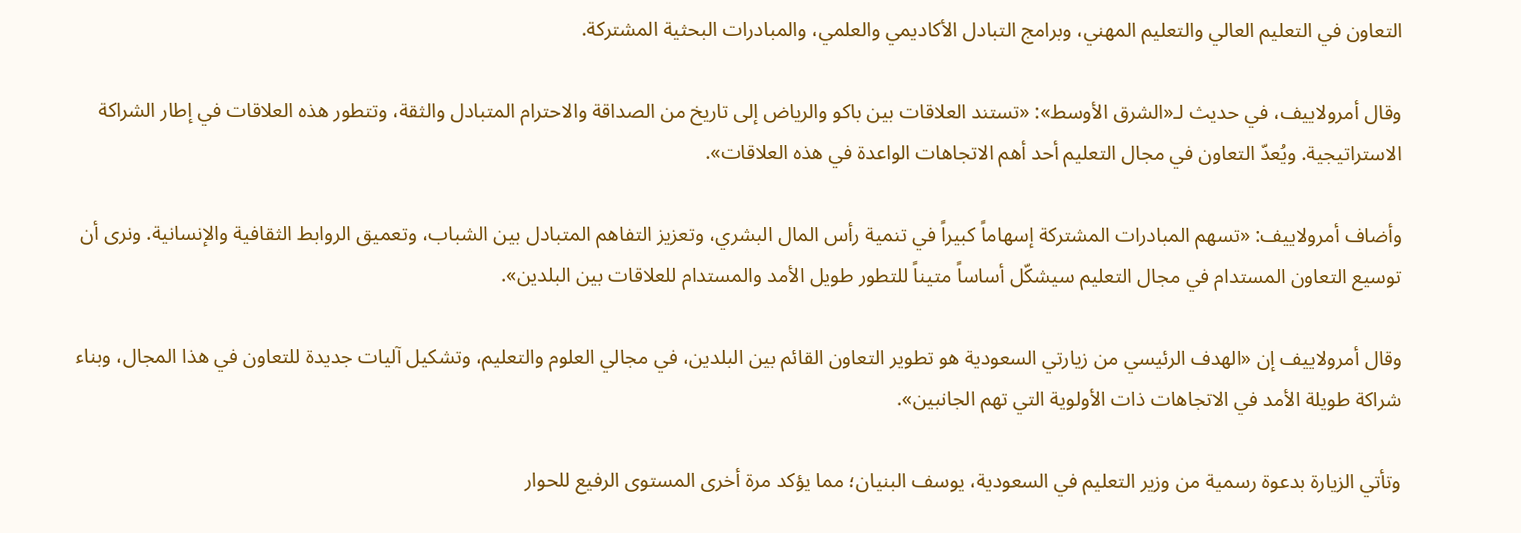التعاون في التعليم العالي والتعليم المهني، وبرامج التبادل الأكاديمي والعلمي، والمبادرات البحثية المشتركة.

وقال أمرولاييف، في حديث لـ«الشرق الأوسط»: «تستند العلاقات بين باكو والرياض إلى تاريخ من الصداقة والاحترام المتبادل والثقة، وتتطور هذه العلاقات في إطار الشراكة الاستراتيجية. ويُعدّ التعاون في مجال التعليم أحد أهم الاتجاهات الواعدة في هذه العلاقات».

وأضاف أمرولاييف: «تسهم المبادرات المشتركة إسهاماً كبيراً في تنمية رأس المال البشري، وتعزيز التفاهم المتبادل بين الشباب، وتعميق الروابط الثقافية والإنسانية. ونرى أن توسيع التعاون المستدام في مجال التعليم سيشكّل أساساً متيناً للتطور طويل الأمد والمستدام للعلاقات بين البلدين».

وقال أمرولاييف إن «الهدف الرئيسي من زيارتي السعودية هو تطوير التعاون القائم بين البلدين، في مجالي العلوم والتعليم، وتشكيل آليات جديدة للتعاون في هذا المجال، وبناء شراكة طويلة الأمد في الاتجاهات ذات الأولوية التي تهم الجانبين».

وتأتي الزيارة بدعوة رسمية من وزير التعليم في السعودية، يوسف البنيان؛ مما يؤكد مرة أخرى المستوى الرفيع للحوار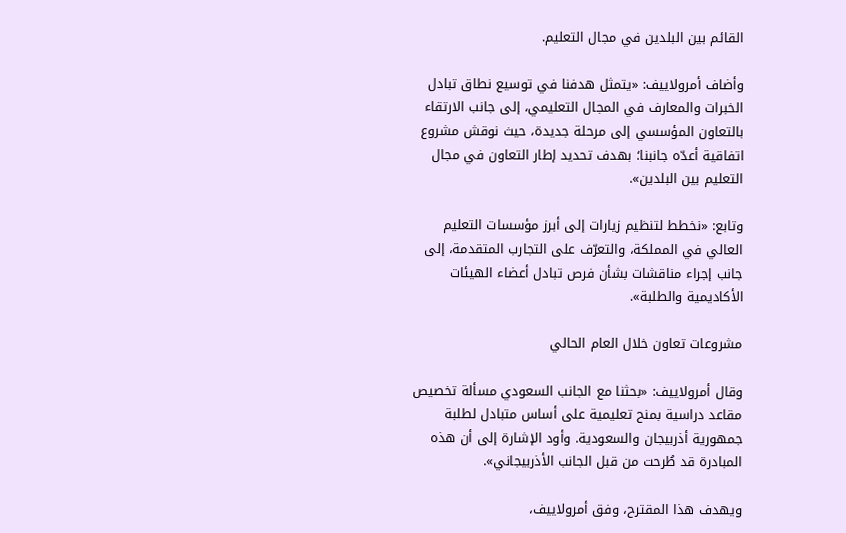القائم بين البلدين في مجال التعليم.

وأضاف أمرولاييف: «يتمثل هدفنا في توسيع نطاق تبادل الخبرات والمعارف في المجال التعليمي، إلى جانب الارتقاء بالتعاون المؤسسي إلى مرحلة جديدة، حيث نوقش مشروع اتفاقية أعدّه جانبنا؛ بهدف تحديد إطار التعاون في مجال التعليم بين البلدين».

وتابع: «نخطط لتنظيم زيارات إلى أبرز مؤسسات التعليم العالي في المملكة، والتعرّف على التجارب المتقدمة، إلى جانب إجراء مناقشات بشأن فرص تبادل أعضاء الهيئات الأكاديمية والطلبة».

مشروعات تعاون خلال العام الحالي

وقال أمرولاييف: «بحثنا مع الجانب السعودي مسألة تخصيص مقاعد دراسية بمنح تعليمية على أساس متبادل لطلبة جمهورية أذربيجان والسعودية. وأود الإشارة إلى أن هذه المبادرة قد طُرحت من قبل الجانب الأذربيجاني».

ويهدف هذا المقترح، وفق أمرولاييف،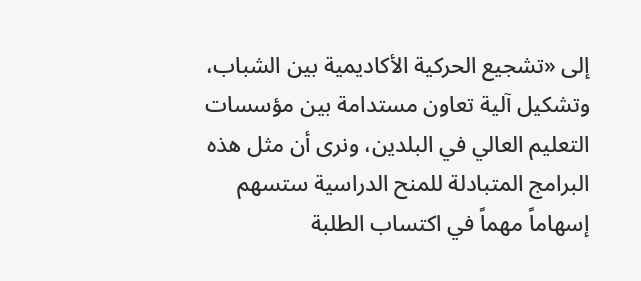إلى «تشجيع الحركية الأكاديمية بين الشباب، وتشكيل آلية تعاون مستدامة بين مؤسسات التعليم العالي في البلدين، ونرى أن مثل هذه البرامج المتبادلة للمنح الدراسية ستسهم إسهاماً مهماً في اكتساب الطلبة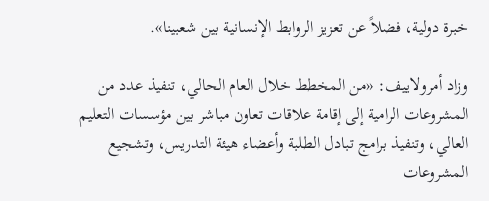خبرة دولية، فضلاً عن تعزيز الروابط الإنسانية بين شعبينا».

وزاد أمرولاييف: «من المخطط خلال العام الحالي، تنفيذ عدد من المشروعات الرامية إلى إقامة علاقات تعاون مباشر بين مؤسسات التعليم العالي، وتنفيذ برامج تبادل الطلبة وأعضاء هيئة التدريس، وتشجيع المشروعات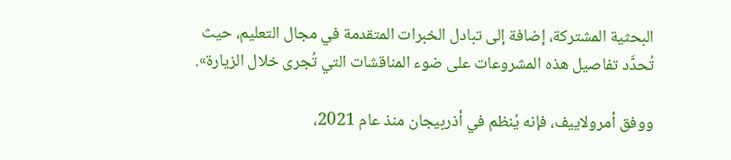البحثية المشتركة، إضافة إلى تبادل الخبرات المتقدمة في مجال التعليم، حيث تُحدَّد تفاصيل هذه المشروعات على ضوء المناقشات التي تُجرى خلال الزيارة».

ووفق أمرولاييف، فإنه يُنظم في أذربيجان منذ عام 2021،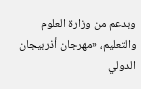وبدعم من وزارة العلوم والتعليم، «مهرجان أذربيجان الدولي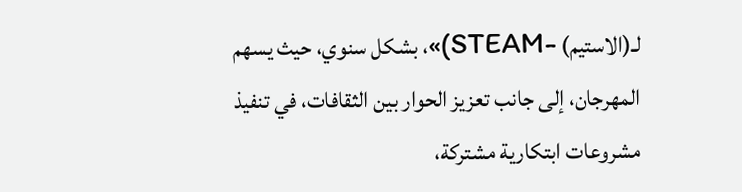لـ(الاستيم) -STEAM)»، بشكل سنوي، حيث يسهم المهرجان، إلى جانب تعزيز الحوار بين الثقافات، في تنفيذ مشروعات ابتكارية مشتركة،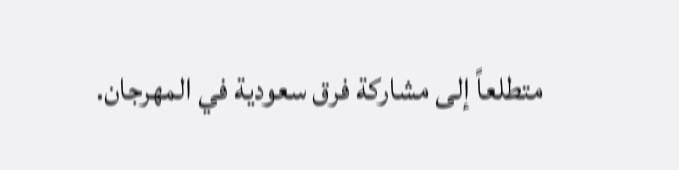متطلعاً إلى مشاركة فرق سعودية في المهرجان.